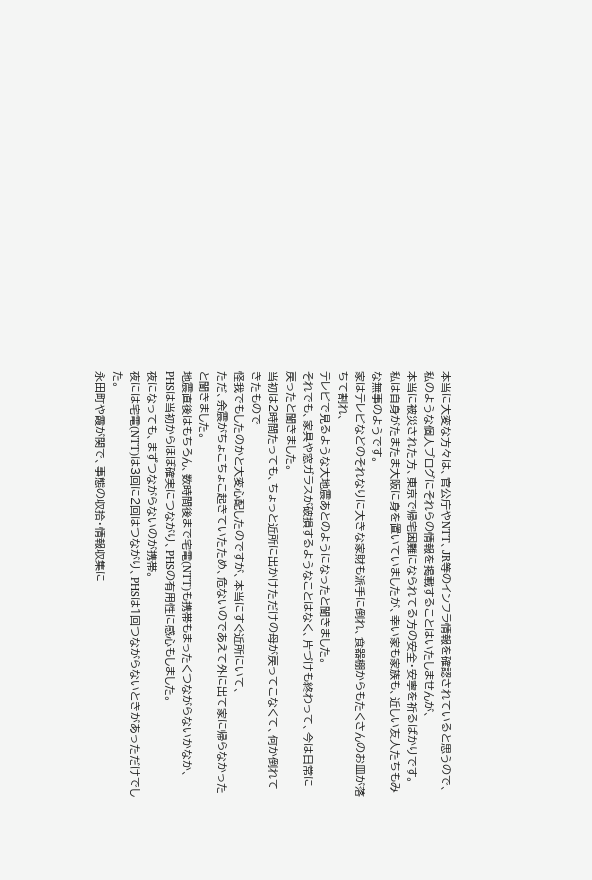本当に大変な方々は、官公庁やNTT、JR等のインフラ情報を確認されていると思うので、
私のような個人ブログにそれらの情報を掲載することはいたしませんが、
本当に被災された方、東京で帰宅困難になられてる方の安全・安寧を祈るばかりです。
私は自身がたまたま大阪に身を置いていましたが、幸い家も家族も、近しい友人たちもみな無事のようです。
家はテレビなどのそれなりに大きな家財も派手に倒れ、食器棚からもたくさんのお皿が落ちて割れ、
テレビで見るような大地震あとのようになったと聞きました。
それでも、家具や窓ガラスが破損するようなことはなく、片づけも終わって、今は日常に戻ったと聞きました。
当初は2時間たっても、ちょっと近所に出かけただけの母が戻ってこなくて、何か倒れてきたもので
怪我でもしたのかと大変心配したのですが、本当にすぐ近所にいて、
ただ、余震がちょこちょこ起きていたため、危ないのであえて外に出て家に帰らなかったと聞きました。
地震直後はもちろん、数時間後まで宅電(NTT)も携帯もまったくつながらないかなか、
PHSは当初からほぼ確実につながり、PHSの有用性に感心もしました。
夜になっても、まずつながらないのが携帯。
夜には宅電(NTT)は3回に2回はつながり、PHSは1回つながらないときがあっただけでした。
永田町や霞が関で、事態の収拾・情報収集に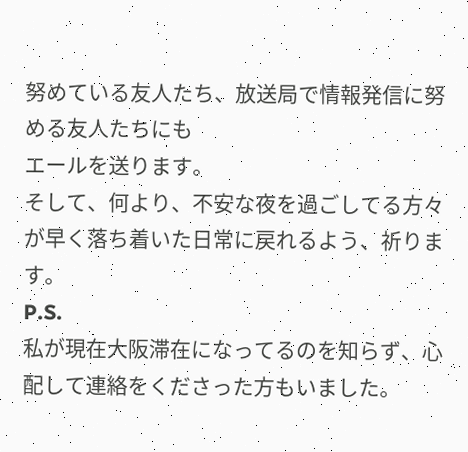努めている友人たち、放送局で情報発信に努める友人たちにも
エールを送ります。
そして、何より、不安な夜を過ごしてる方々が早く落ち着いた日常に戻れるよう、祈ります。
P.S.
私が現在大阪滞在になってるのを知らず、心配して連絡をくださった方もいました。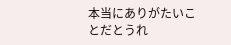本当にありがたいことだとうれ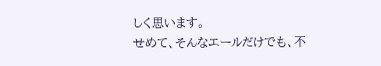しく思います。
せめて、そんなエールだけでも、不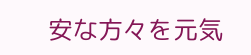安な方々を元気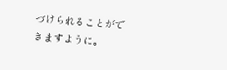づけられることができますように。